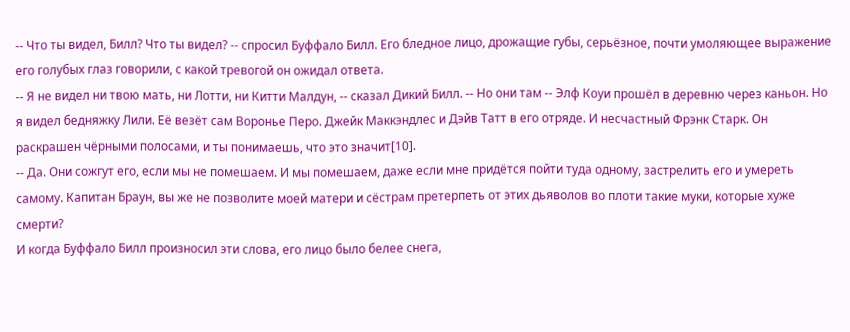-- Что ты видел, Билл? Что ты видел? -- спросил Буффало Билл. Его бледное лицо, дрожащие губы, серьёзное, почти умоляющее выражение его голубых глаз говорили, с какой тревогой он ожидал ответа.
-- Я не видел ни твою мать, ни Лотти, ни Китти Малдун, -- сказал Дикий Билл. -- Но они там -- Элф Коуи прошёл в деревню через каньон. Но я видел бедняжку Лили. Её везёт сам Воронье Перо. Джейк Маккэндлес и Дэйв Татт в его отряде. И несчастный Фрэнк Старк. Он раскрашен чёрными полосами, и ты понимаешь, что это значит[10].
-- Да. Они сожгут его, если мы не помешаем. И мы помешаем, даже если мне придётся пойти туда одному, застрелить его и умереть самому. Капитан Браун, вы же не позволите моей матери и сёстрам претерпеть от этих дьяволов во плоти такие муки, которые хуже смерти?
И когда Буффало Билл произносил эти слова, его лицо было белее снега,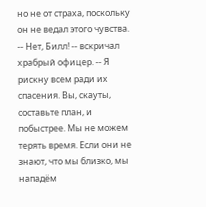но не от страха, поскольку он не ведал этого чувства.
-- Нет, Билл! -- вскричал храбрый офицер. -- Я рискну всем ради их спасения. Вы, скауты, составьте план, и побыстрее. Мы не можем терять время. Если они не знают, что мы близко, мы нападём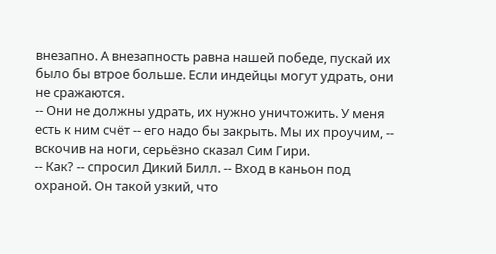внезапно. А внезапность равна нашей победе, пускай их было бы втрое больше. Если индейцы могут удрать, они не сражаются.
-- Они не должны удрать, их нужно уничтожить. У меня есть к ним счёт -- его надо бы закрыть. Мы их проучим, -- вскочив на ноги, серьёзно сказал Сим Гири.
-- Как? -- спросил Дикий Билл. -- Вход в каньон под охраной. Он такой узкий, что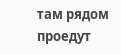там рядом проедут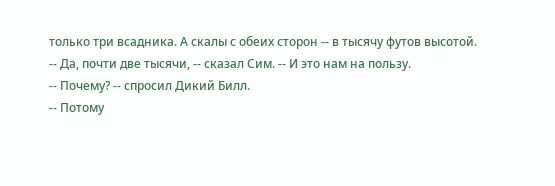только три всадника. А скалы с обеих сторон -- в тысячу футов высотой.
-- Да, почти две тысячи, -- сказал Сим. -- И это нам на пользу.
-- Почему? -- спросил Дикий Билл.
-- Потому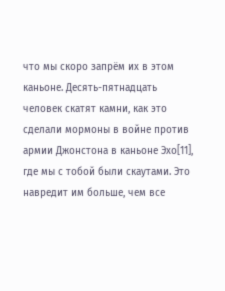что мы скоро запрём их в этом каньоне. Десять-пятнадцать человек скатят камни, как это сделали мормоны в войне против армии Джонстона в каньоне Эхо[11], где мы с тобой были скаутами. Это навредит им больше, чем все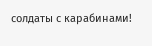солдаты с карабинами!